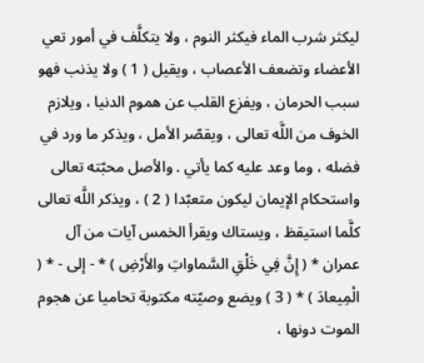ليكثر شرب الماء فيكثر النوم ، ولا يتكلَّف في أمور تعي الأعضاء وتضعف الأعصاب ، ويقيل ( 1 ) ولا يذنب فهو سبب الحرمان ، ويفزع القلب عن هموم الدنيا ، ويلازم الخوف من اللَّه تعالى ، ويقصّر الأمل ، ويذكر ما ورد في فضله ، وما وعد عليه كما يأتي . والأصل محبّته تعالى واستحكام الإيمان ليكون متعبّدا ( 2 ) ، ويذكر اللَّه تعالى كلَّما استيقظ ، ويستاك ويقرأ الخمس آيات من آل عمران * ( إِنَّ فِي خَلْقِ السَّماواتِ والأَرْضِ ) * - إلى - * ( الْمِيعادَ ) * ( 3 ) ويضع وصيّته مكتوبة تحاميا عن هجوم الموت دونها ،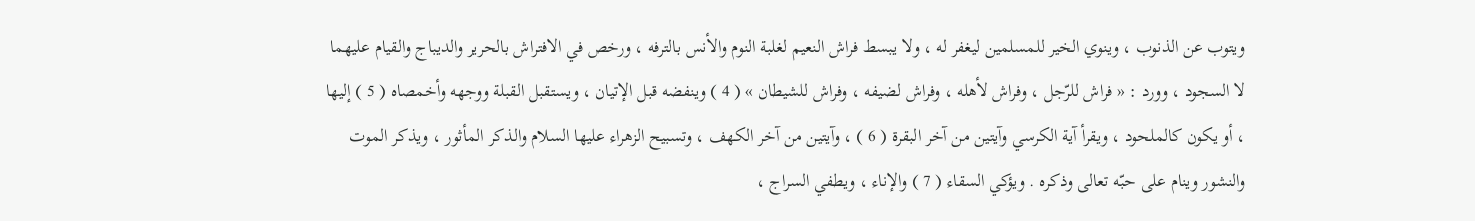ويتوب عن الذنوب ، وينوي الخير للمسلمين ليغفر له ، ولا يبسط فراش النعيم لغلبة النوم والأنس بالترفه ، ورخص في الافتراش بالحرير والديباج والقيام عليهما لا السجود ، وورد : « فراش للرّجل ، وفراش لأهله ، وفراش لضيفه ، وفراش للشيطان » ( 4 ) وينفضه قبل الإتيان ، ويستقبل القبلة ووجهه وأخمصاه ( 5 ) إليها ، أو يكون كالملحود ، ويقرأ آية الكرسي وآيتين من آخر البقرة ( 6 ) ، وآيتين من آخر الكهف ، وتسبيح الزهراء عليها السلام والذكر المأثور ، ويذكر الموت والنشور وينام على حبّه تعالى وذكره . ويؤكي السقاء ( 7 ) والإناء ، ويطفي السراج ،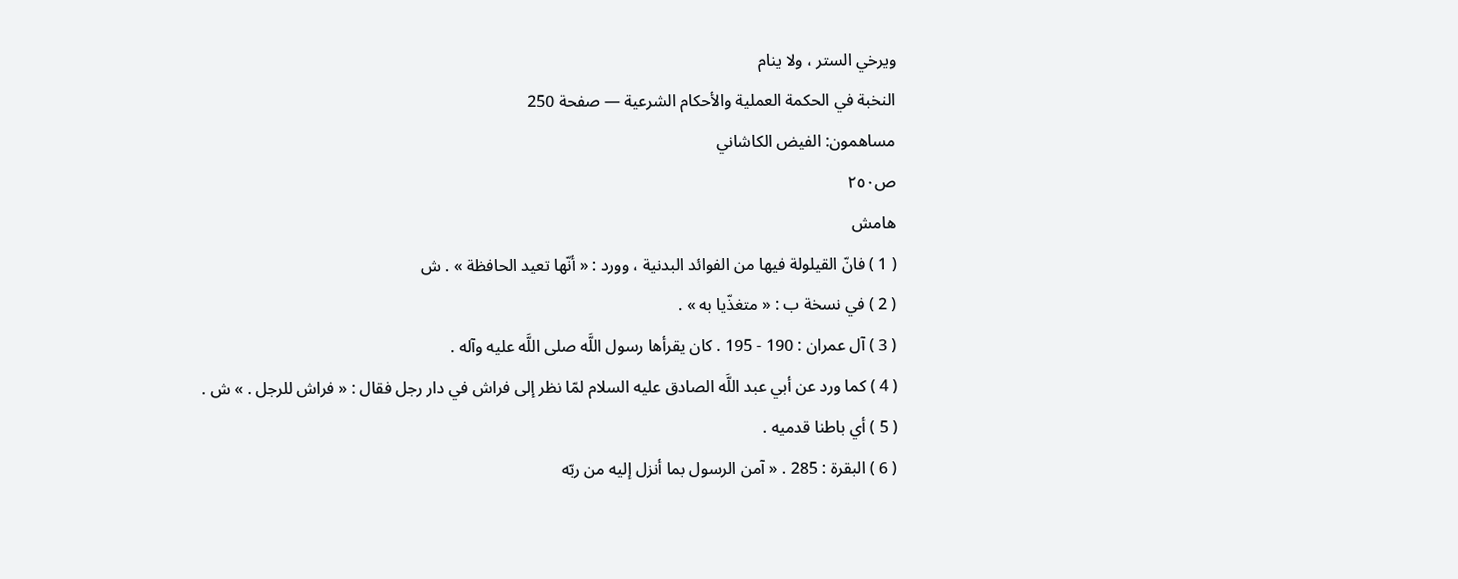ويرخي الستر ، ولا ينام
النخبة في الحكمة العملية والأحكام الشرعية — صفحة 250
مساهمون: الفيض الكاشاني
ص٢٥٠
هامش
( 1 ) فانّ القيلولة فيها من الفوائد البدنية ، وورد : « أنّها تعيد الحافظة » . ش
( 2 ) في نسخة ب : « متغذّيا به » .
( 3 ) آل عمران : 190 - 195 . كان يقرأها رسول اللَّه صلى اللَّه عليه وآله .
( 4 ) كما ورد عن أبي عبد اللَّه الصادق عليه السلام لمّا نظر إلى فراش في دار رجل فقال : « فراش للرجل . » ش .
( 5 ) أي باطنا قدميه .
( 6 ) البقرة : 285 . « آمن الرسول بما أنزل إليه من ربّه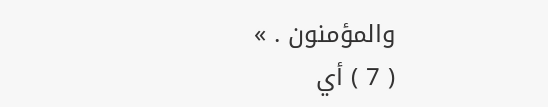والمؤمنون . »
( 7 ) أي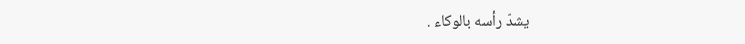يشدّ رأسه بالوكاء .